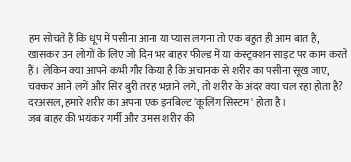हम सोचते हैं कि धूप में पसीना आना या प्यास लगना तो एक बहुत ही आम बात है, खासकर उन लोगों के लिए जो दिन भर बाहर फील्ड में या कंस्ट्रक्शन साइट पर काम करते हैं। लेकिन क्या आपने कभी गौर किया है कि अचानक से शरीर का पसीना सूख जाए, चक्कर आने लगें और सिर बुरी तरह भन्नाने लगे, तो शरीर के अंदर क्या चल रहा होता है? दरअसल, हमारे शरीर का अपना एक इनबिल्ट 'कूलिंग सिस्टम' होता है।
जब बाहर की भयंकर गर्मी और उमस शरीर की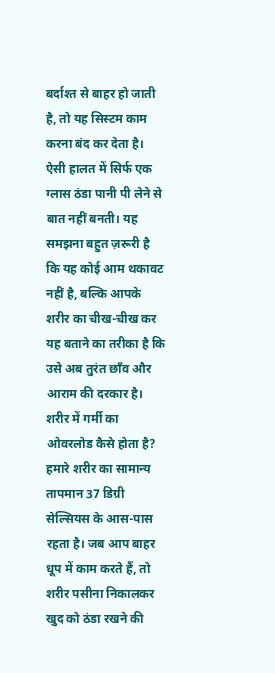बर्दाश्त से बाहर हो जाती है, तो यह सिस्टम काम करना बंद कर देता है। ऐसी हालत में सिर्फ एक ग्लास ठंडा पानी पी लेने से बात नहीं बनती। यह समझना बहुत ज़रूरी है कि यह कोई आम थकावट नहीं है, बल्कि आपके शरीर का चीख-चीख कर यह बताने का तरीका है कि उसे अब तुरंत छाँव और आराम की दरकार है।
शरीर में गर्मी का ओवरलोड कैसे होता है?
हमारे शरीर का सामान्य तापमान 37 डिग्री सेल्सियस के आस-पास रहता है। जब आप बाहर धूप में काम करते हैं, तो शरीर पसीना निकालकर खुद को ठंडा रखने की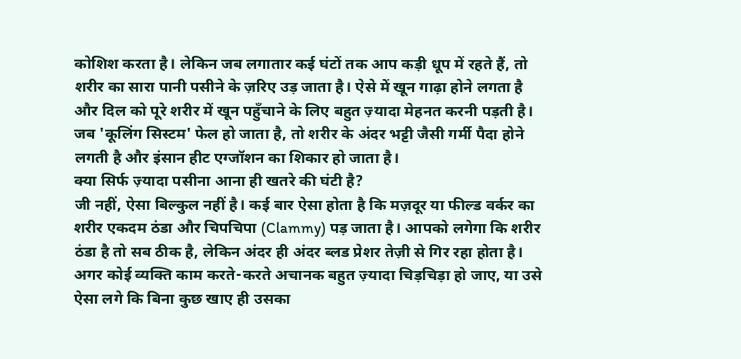कोशिश करता है। लेकिन जब लगातार कई घंटों तक आप कड़ी धूप में रहते हैं, तो शरीर का सारा पानी पसीने के ज़रिए उड़ जाता है। ऐसे में खून गाढ़ा होने लगता है और दिल को पूरे शरीर में खून पहुँचाने के लिए बहुत ज़्यादा मेहनत करनी पड़ती है। जब 'कूलिंग सिस्टम' फेल हो जाता है, तो शरीर के अंदर भट्टी जैसी गर्मी पैदा होने लगती है और इंसान हीट एग्जॉशन का शिकार हो जाता है।
क्या सिर्फ ज़्यादा पसीना आना ही खतरे की घंटी है?
जी नहीं, ऐसा बिल्कुल नहीं है। कई बार ऐसा होता है कि मज़दूर या फील्ड वर्कर का शरीर एकदम ठंडा और चिपचिपा (Clammy) पड़ जाता है। आपको लगेगा कि शरीर ठंडा है तो सब ठीक है, लेकिन अंदर ही अंदर ब्लड प्रेशर तेज़ी से गिर रहा होता है। अगर कोई व्यक्ति काम करते-करते अचानक बहुत ज़्यादा चिड़चिड़ा हो जाए, या उसे ऐसा लगे कि बिना कुछ खाए ही उसका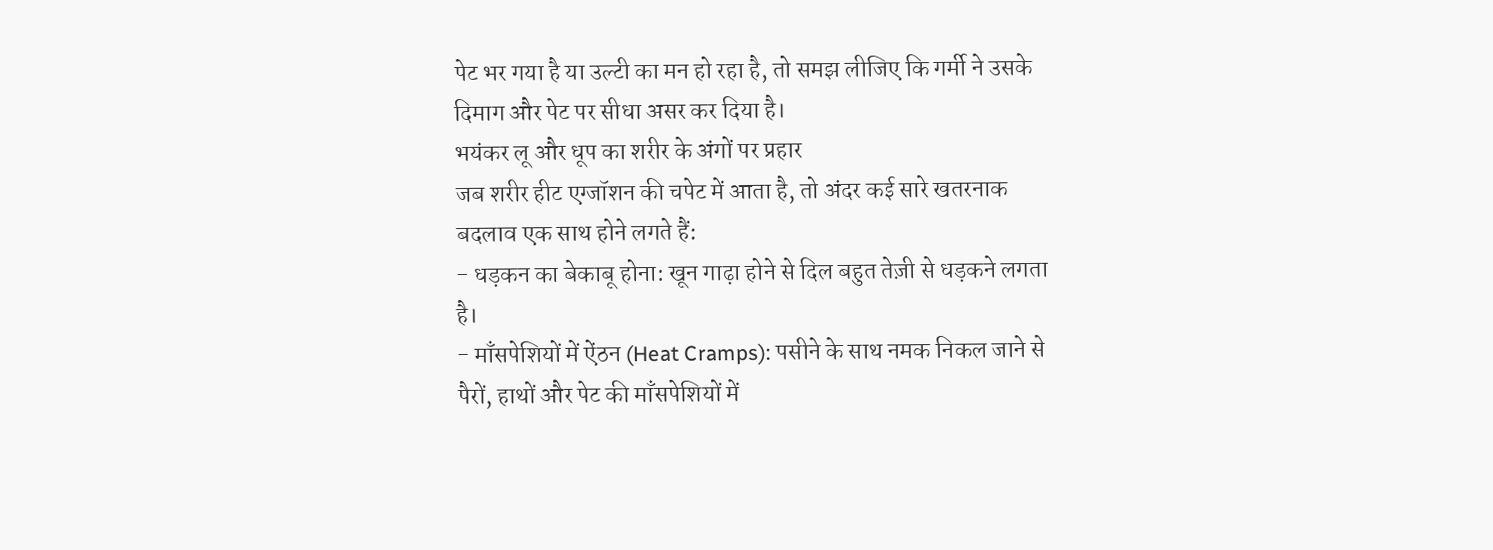पेट भर गया है या उल्टी का मन हो रहा है, तो समझ लीजिए कि गर्मी ने उसके दिमाग और पेट पर सीधा असर कर दिया है।
भयंकर लू और धूप का शरीर के अंगों पर प्रहार
जब शरीर हीट एग्जॉशन की चपेट में आता है, तो अंदर कई सारे खतरनाक बदलाव एक साथ होने लगते हैं:
- धड़कन का बेकाबू होना: खून गाढ़ा होने से दिल बहुत तेज़ी से धड़कने लगता है।
- माँसपेशियों में ऐंठन (Heat Cramps): पसीने के साथ नमक निकल जाने से पैरों, हाथों और पेट की माँसपेशियों में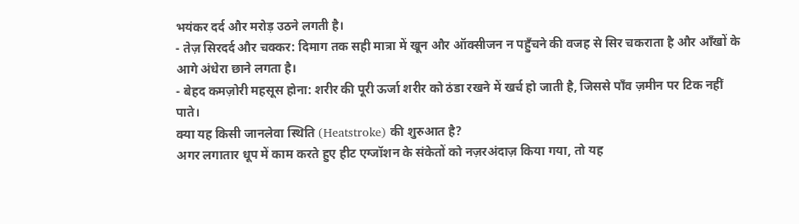भयंकर दर्द और मरोड़ उठने लगती है।
- तेज़ सिरदर्द और चक्कर: दिमाग तक सही मात्रा में खून और ऑक्सीजन न पहुँचने की वजह से सिर चकराता है और आँखों के आगे अंधेरा छाने लगता है।
- बेहद कमज़ोरी महसूस होना: शरीर की पूरी ऊर्जा शरीर को ठंडा रखने में खर्च हो जाती है, जिससे पाँव ज़मीन पर टिक नहीं पाते।
क्या यह किसी जानलेवा स्थिति (Heatstroke) की शुरुआत है?
अगर लगातार धूप में काम करते हुए हीट एग्जॉशन के संकेतों को नज़रअंदाज़ किया गया, तो यह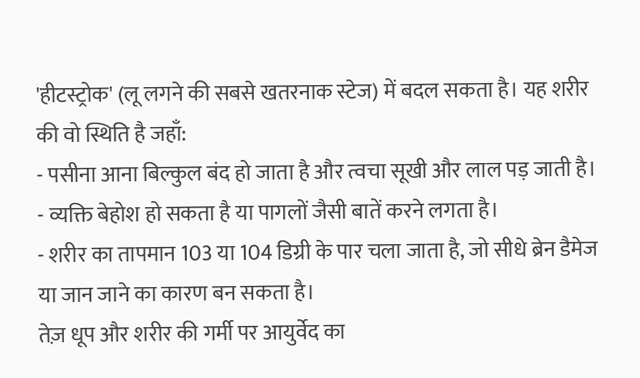'हीटस्ट्रोक' (लू लगने की सबसे खतरनाक स्टेज) में बदल सकता है। यह शरीर की वो स्थिति है जहाँ:
- पसीना आना बिल्कुल बंद हो जाता है और त्वचा सूखी और लाल पड़ जाती है।
- व्यक्ति बेहोश हो सकता है या पागलों जैसी बातें करने लगता है।
- शरीर का तापमान 103 या 104 डिग्री के पार चला जाता है, जो सीधे ब्रेन डैमेज या जान जाने का कारण बन सकता है।
तेज़ धूप और शरीर की गर्मी पर आयुर्वेद का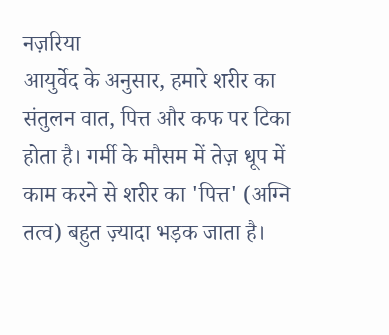नज़रिया
आयुर्वेद के अनुसार, हमारे शरीर का संतुलन वात, पित्त और कफ पर टिका होता है। गर्मी के मौसम में तेज़ धूप में काम करने से शरीर का 'पित्त' (अग्नि तत्व) बहुत ज़्यादा भड़क जाता है।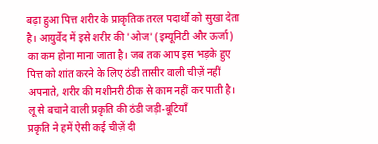बढ़ा हुआ पित्त शरीर के प्राकृतिक तरल पदार्थों को सुखा देता है। आयुर्वेद में इसे शरीर की 'ओज' (इम्यूनिटी और ऊर्जा) का कम होना माना जाता है। जब तक आप इस भड़के हुए पित्त को शांत करने के लिए ठंडी तासीर वाली चीज़ें नहीं अपनाते, शरीर की मशीनरी ठीक से काम नहीं कर पाती है।
लू से बचाने वाली प्रकृति की ठंडी जड़ी-बूटियाँ
प्रकृति ने हमें ऐसी कई चीज़ें दी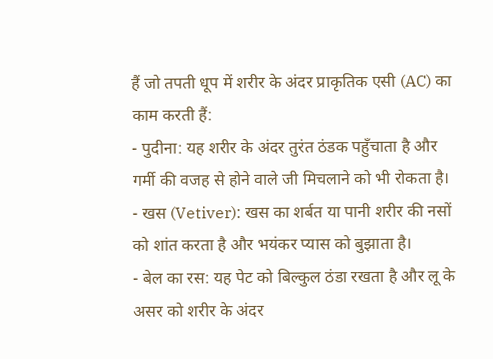हैं जो तपती धूप में शरीर के अंदर प्राकृतिक एसी (AC) का काम करती हैं:
- पुदीना: यह शरीर के अंदर तुरंत ठंडक पहुँचाता है और गर्मी की वजह से होने वाले जी मिचलाने को भी रोकता है।
- खस (Vetiver): खस का शर्बत या पानी शरीर की नसों को शांत करता है और भयंकर प्यास को बुझाता है।
- बेल का रस: यह पेट को बिल्कुल ठंडा रखता है और लू के असर को शरीर के अंदर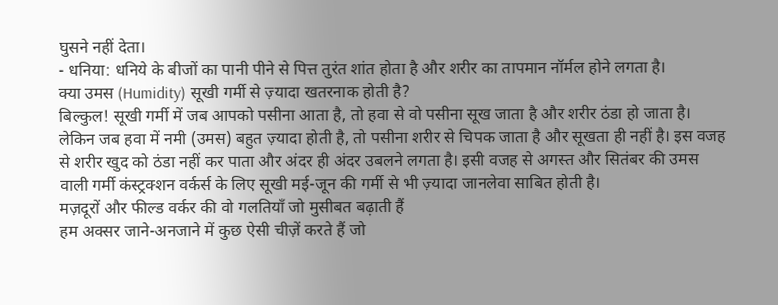घुसने नहीं देता।
- धनिया: धनिये के बीजों का पानी पीने से पित्त तुरंत शांत होता है और शरीर का तापमान नॉर्मल होने लगता है।
क्या उमस (Humidity) सूखी गर्मी से ज़्यादा खतरनाक होती है?
बिल्कुल! सूखी गर्मी में जब आपको पसीना आता है, तो हवा से वो पसीना सूख जाता है और शरीर ठंडा हो जाता है। लेकिन जब हवा में नमी (उमस) बहुत ज़्यादा होती है, तो पसीना शरीर से चिपक जाता है और सूखता ही नहीं है। इस वजह से शरीर खुद को ठंडा नहीं कर पाता और अंदर ही अंदर उबलने लगता है। इसी वजह से अगस्त और सितंबर की उमस वाली गर्मी कंस्ट्रक्शन वर्कर्स के लिए सूखी मई-जून की गर्मी से भी ज़्यादा जानलेवा साबित होती है।
मज़दूरों और फील्ड वर्कर की वो गलतियाँ जो मुसीबत बढ़ाती हैं
हम अक्सर जाने-अनजाने में कुछ ऐसी चीज़ें करते हैं जो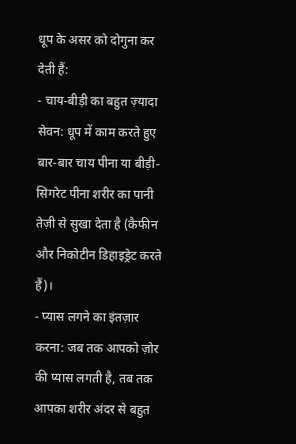धूप के असर को दोगुना कर देती हैं:
- चाय-बीड़ी का बहुत ज़्यादा सेवन: धूप में काम करते हुए बार-बार चाय पीना या बीड़ी-सिगरेट पीना शरीर का पानी तेज़ी से सुखा देता है (कैफीन और निकोटीन डिहाइड्रेट करते हैं)।
- प्यास लगने का इंतज़ार करना: जब तक आपको ज़ोर की प्यास लगती है, तब तक आपका शरीर अंदर से बहुत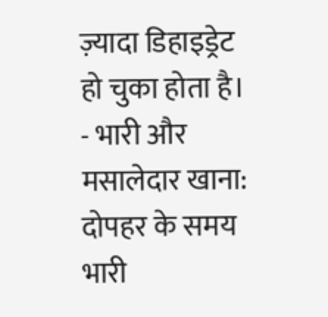ज़्यादा डिहाइड्रेट हो चुका होता है।
- भारी और मसालेदार खाना: दोपहर के समय भारी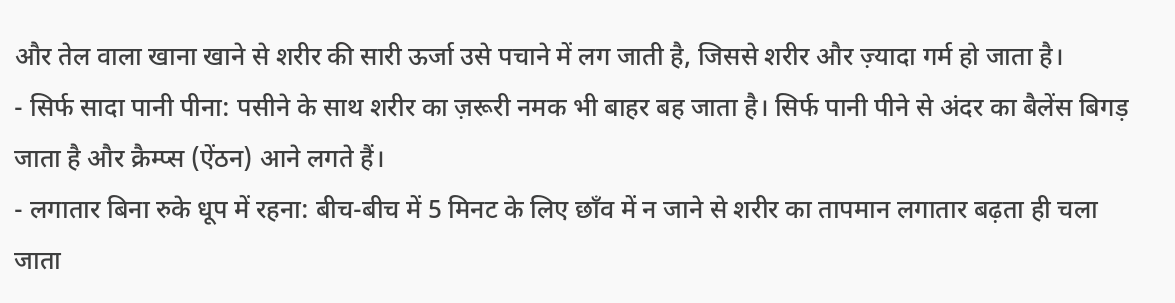और तेल वाला खाना खाने से शरीर की सारी ऊर्जा उसे पचाने में लग जाती है, जिससे शरीर और ज़्यादा गर्म हो जाता है।
- सिर्फ सादा पानी पीना: पसीने के साथ शरीर का ज़रूरी नमक भी बाहर बह जाता है। सिर्फ पानी पीने से अंदर का बैलेंस बिगड़ जाता है और क्रैम्प्स (ऐंठन) आने लगते हैं।
- लगातार बिना रुके धूप में रहना: बीच-बीच में 5 मिनट के लिए छाँव में न जाने से शरीर का तापमान लगातार बढ़ता ही चला जाता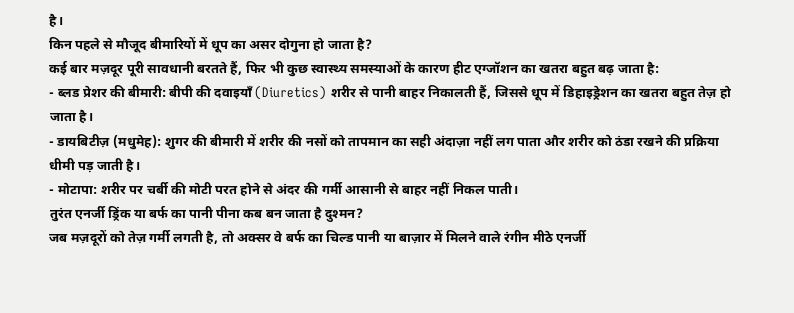है।
किन पहले से मौजूद बीमारियों में धूप का असर दोगुना हो जाता है?
कई बार मज़दूर पूरी सावधानी बरतते हैं, फिर भी कुछ स्वास्थ्य समस्याओं के कारण हीट एग्जॉशन का खतरा बहुत बढ़ जाता है:
- ब्लड प्रेशर की बीमारी: बीपी की दवाइयाँ (Diuretics) शरीर से पानी बाहर निकालती हैं, जिससे धूप में डिहाइड्रेशन का खतरा बहुत तेज़ हो जाता है।
- डायबिटीज़ (मधुमेह): शुगर की बीमारी में शरीर की नसों को तापमान का सही अंदाज़ा नहीं लग पाता और शरीर को ठंडा रखने की प्रक्रिया धीमी पड़ जाती है।
- मोटापा: शरीर पर चर्बी की मोटी परत होने से अंदर की गर्मी आसानी से बाहर नहीं निकल पाती।
तुरंत एनर्जी ड्रिंक या बर्फ का पानी पीना कब बन जाता है दुश्मन?
जब मज़दूरों को तेज़ गर्मी लगती है, तो अक्सर वे बर्फ का चिल्ड पानी या बाज़ार में मिलने वाले रंगीन मीठे एनर्जी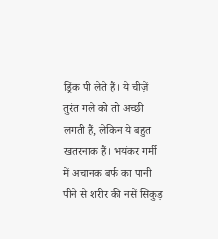ड्रिंक पी लेते हैं। ये चीज़ें तुरंत गले को तो अच्छी लगती हैं, लेकिन ये बहुत खतरनाक हैं। भयंकर गर्मी में अचानक बर्फ का पानी पीने से शरीर की नसें सिकुड़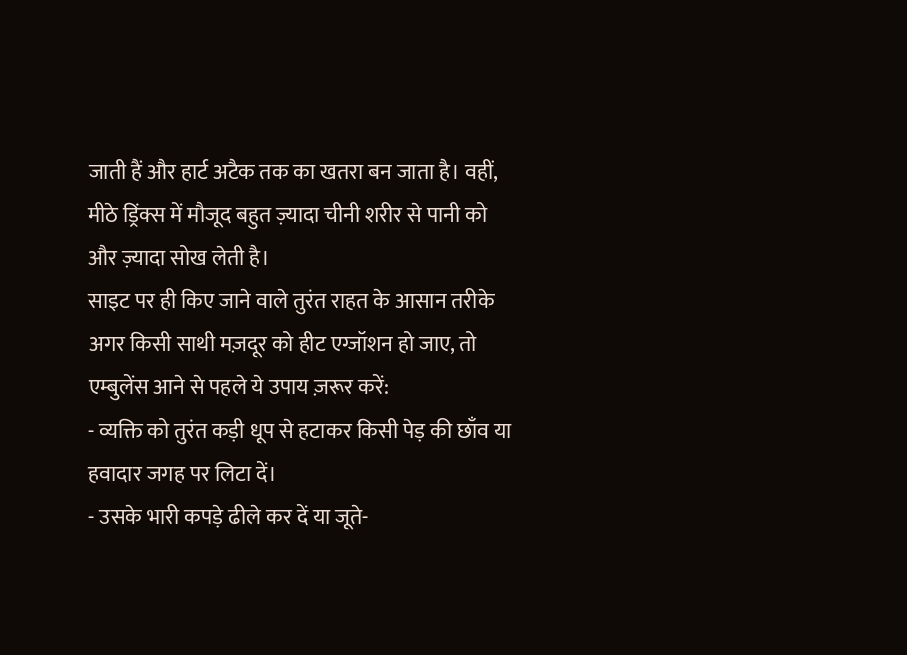जाती हैं और हार्ट अटैक तक का खतरा बन जाता है। वहीं, मीठे ड्रिंक्स में मौजूद बहुत ज़्यादा चीनी शरीर से पानी को और ज़्यादा सोख लेती है।
साइट पर ही किए जाने वाले तुरंत राहत के आसान तरीके
अगर किसी साथी मज़दूर को हीट एग्जॉशन हो जाए, तो एम्बुलेंस आने से पहले ये उपाय ज़रूर करें:
- व्यक्ति को तुरंत कड़ी धूप से हटाकर किसी पेड़ की छाँव या हवादार जगह पर लिटा दें।
- उसके भारी कपड़े ढीले कर दें या जूते-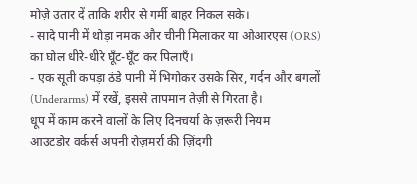मोज़े उतार दें ताकि शरीर से गर्मी बाहर निकल सके।
- सादे पानी में थोड़ा नमक और चीनी मिलाकर या ओआरएस (ORS) का घोल धीरे-धीरे घूँट-घूँट कर पिलाएँ।
- एक सूती कपड़ा ठंडे पानी में भिगोकर उसके सिर, गर्दन और बगलों (Underarms) में रखें, इससे तापमान तेज़ी से गिरता है।
धूप में काम करने वालों के लिए दिनचर्या के ज़रूरी नियम
आउटडोर वर्कर्स अपनी रोज़मर्रा की ज़िंदगी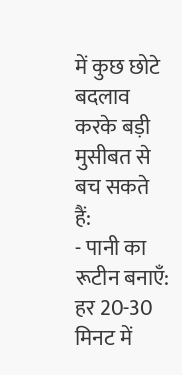में कुछ छोटे बदलाव करके बड़ी मुसीबत से बच सकते हैं:
- पानी का रूटीन बनाएँ: हर 20-30 मिनट में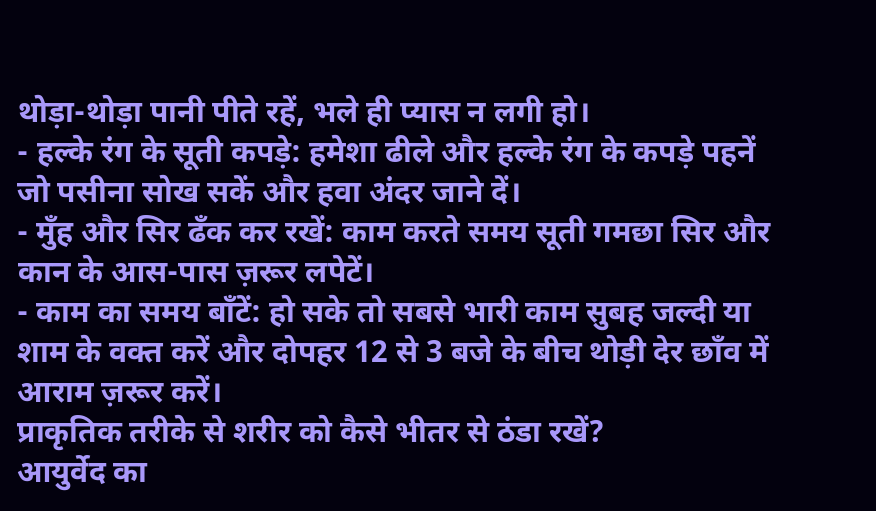थोड़ा-थोड़ा पानी पीते रहें, भले ही प्यास न लगी हो।
- हल्के रंग के सूती कपड़े: हमेशा ढीले और हल्के रंग के कपड़े पहनें जो पसीना सोख सकें और हवा अंदर जाने दें।
- मुँह और सिर ढँक कर रखें: काम करते समय सूती गमछा सिर और कान के आस-पास ज़रूर लपेटें।
- काम का समय बाँटें: हो सके तो सबसे भारी काम सुबह जल्दी या शाम के वक्त करें और दोपहर 12 से 3 बजे के बीच थोड़ी देर छाँव में आराम ज़रूर करें।
प्राकृतिक तरीके से शरीर को कैसे भीतर से ठंडा रखें?
आयुर्वेद का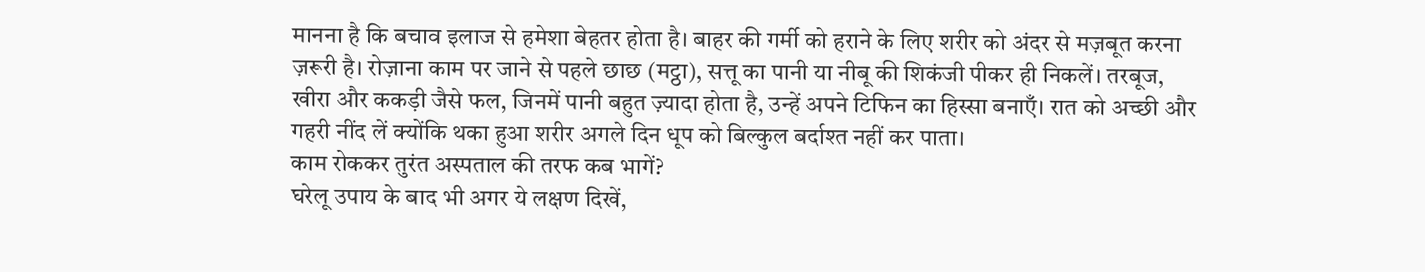मानना है कि बचाव इलाज से हमेशा बेहतर होता है। बाहर की गर्मी को हराने के लिए शरीर को अंदर से मज़बूत करना ज़रूरी है। रोज़ाना काम पर जाने से पहले छाछ (मट्ठा), सत्तू का पानी या नीबू की शिकंजी पीकर ही निकलें। तरबूज, खीरा और ककड़ी जैसे फल, जिनमें पानी बहुत ज़्यादा होता है, उन्हें अपने टिफिन का हिस्सा बनाएँ। रात को अच्छी और गहरी नींद लें क्योंकि थका हुआ शरीर अगले दिन धूप को बिल्कुल बर्दाश्त नहीं कर पाता।
काम रोककर तुरंत अस्पताल की तरफ कब भागें?
घरेलू उपाय के बाद भी अगर ये लक्षण दिखें,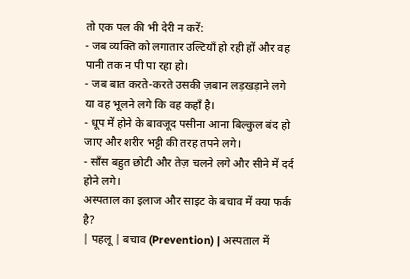तो एक पल की भी देरी न करें:
- जब व्यक्ति को लगातार उल्टियाँ हो रही हों और वह पानी तक न पी पा रहा हो।
- जब बात करते-करते उसकी ज़बान लड़खड़ाने लगे या वह भूलने लगे कि वह कहाँ है।
- धूप में होने के बावजूद पसीना आना बिल्कुल बंद हो जाए और शरीर भट्टी की तरह तपने लगे।
- साँस बहुत छोटी और तेज़ चलने लगे और सीने में दर्द होने लगे।
अस्पताल का इलाज और साइट के बचाव में क्या फर्क है?
| पहलू | बचाव (Prevention) | अस्पताल में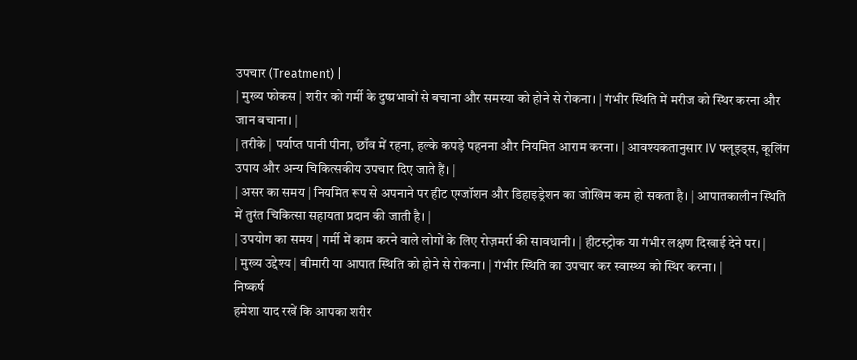उपचार (Treatment) |
| मुख्य फोकस | शरीर को गर्मी के दुष्प्रभावों से बचाना और समस्या को होने से रोकना। | गंभीर स्थिति में मरीज को स्थिर करना और जान बचाना। |
| तरीके | पर्याप्त पानी पीना, छाँव में रहना, हल्के कपड़े पहनना और नियमित आराम करना। | आवश्यकतानुसार IV फ्लूइड्स, कूलिंग उपाय और अन्य चिकित्सकीय उपचार दिए जाते हैं। |
| असर का समय | नियमित रूप से अपनाने पर हीट एग्जॉशन और डिहाइड्रेशन का जोखिम कम हो सकता है। | आपातकालीन स्थिति में तुरंत चिकित्सा सहायता प्रदान की जाती है। |
| उपयोग का समय | गर्मी में काम करने वाले लोगों के लिए रोज़मर्रा की सावधानी। | हीटस्ट्रोक या गंभीर लक्षण दिखाई देने पर। |
| मुख्य उद्देश्य | बीमारी या आपात स्थिति को होने से रोकना। | गंभीर स्थिति का उपचार कर स्वास्थ्य को स्थिर करना। |
निष्कर्ष
हमेशा याद रखें कि आपका शरीर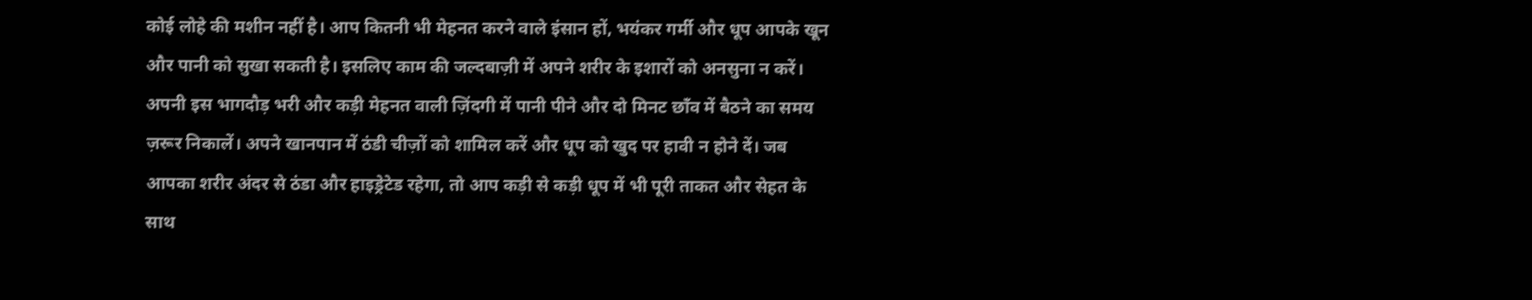कोई लोहे की मशीन नहीं है। आप कितनी भी मेहनत करने वाले इंसान हों, भयंकर गर्मी और धूप आपके खून और पानी को सुखा सकती है। इसलिए काम की जल्दबाज़ी में अपने शरीर के इशारों को अनसुना न करें। अपनी इस भागदौड़ भरी और कड़ी मेहनत वाली ज़िंदगी में पानी पीने और दो मिनट छाँव में बैठने का समय ज़रूर निकालें। अपने खानपान में ठंडी चीज़ों को शामिल करें और धूप को खुद पर हावी न होने दें। जब आपका शरीर अंदर से ठंडा और हाइड्रेटेड रहेगा, तो आप कड़ी से कड़ी धूप में भी पूरी ताकत और सेहत के साथ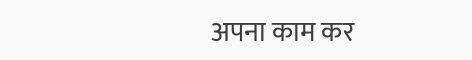अपना काम कर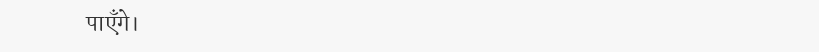पाएँगे।